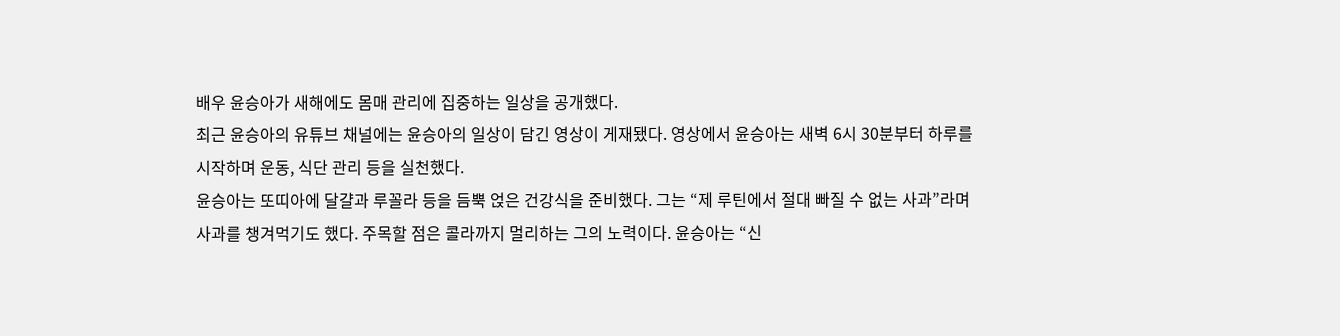배우 윤승아가 새해에도 몸매 관리에 집중하는 일상을 공개했다.
최근 윤승아의 유튜브 채널에는 윤승아의 일상이 담긴 영상이 게재됐다. 영상에서 윤승아는 새벽 6시 30분부터 하루를 시작하며 운동, 식단 관리 등을 실천했다.
윤승아는 또띠아에 달걀과 루꼴라 등을 듬뿍 얹은 건강식을 준비했다. 그는 “제 루틴에서 절대 빠질 수 없는 사과”라며 사과를 챙겨먹기도 했다. 주목할 점은 콜라까지 멀리하는 그의 노력이다. 윤승아는 “신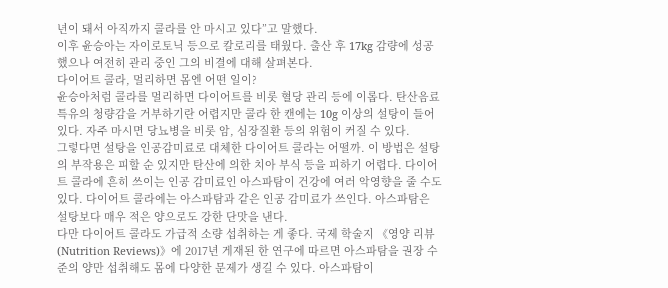년이 돼서 아직까지 콜라를 안 마시고 있다”고 말했다.
이후 윤승아는 자이로토닉 등으로 칼로리를 태웠다. 출산 후 17kg 감량에 성공했으나 여전히 관리 중인 그의 비결에 대해 살펴본다.
다이어트 콜라, 멀리하면 몸엔 어떤 일이?
윤승아처럼 콜라를 멀리하면 다이어트를 비롯 혈당 관리 등에 이롭다. 탄산음료 특유의 청량감을 거부하기란 어렵지만 콜라 한 캔에는 10g 이상의 설탕이 들어있다. 자주 마시면 당뇨병을 비롯 암, 심장질환 등의 위험이 커질 수 있다.
그렇다면 설탕을 인공감미료로 대체한 다이어트 콜라는 어떨까. 이 방법은 설탕의 부작용은 피할 순 있지만 탄산에 의한 치아 부식 등을 피하기 어렵다. 다이어트 콜라에 흔히 쓰이는 인공 감미료인 아스파탐이 건강에 여러 악영향을 줄 수도 있다. 다이어트 콜라에는 아스파탐과 같은 인공 감미료가 쓰인다. 아스파탐은 설탕보다 매우 적은 양으로도 강한 단맛을 낸다.
다만 다이어트 콜라도 가급적 소량 섭취하는 게 좋다. 국제 학술지 《영양 리뷰(Nutrition Reviews)》에 2017년 게재된 한 연구에 따르면 아스파탐을 권장 수준의 양만 섭취해도 몸에 다양한 문제가 생길 수 있다. 아스파탐이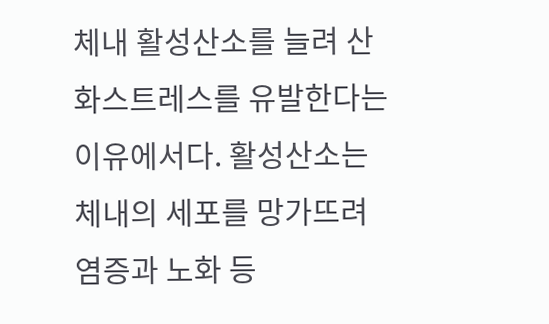체내 활성산소를 늘려 산화스트레스를 유발한다는 이유에서다. 활성산소는 체내의 세포를 망가뜨려 염증과 노화 등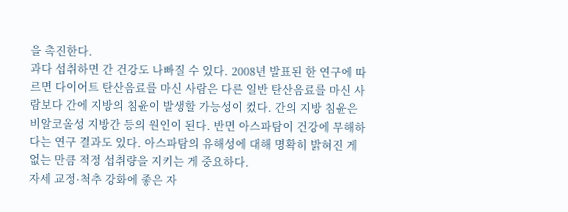을 촉진한다.
과다 섭취하면 간 건강도 나빠질 수 있다. 2008년 발표된 한 연구에 따르면 다이어트 탄산음료를 마신 사람은 다른 일반 탄산음료를 마신 사람보다 간에 지방의 침윤이 발생할 가능성이 컸다. 간의 지방 침윤은 비알코올성 지방간 등의 원인이 된다. 반면 아스파탐이 건강에 무해하다는 연구 결과도 있다. 아스파탐의 유해성에 대해 명확히 밝혀진 게 없는 만큼 적정 섭취량을 지키는 게 중요하다.
자세 교정·척추 강화에 좋은 자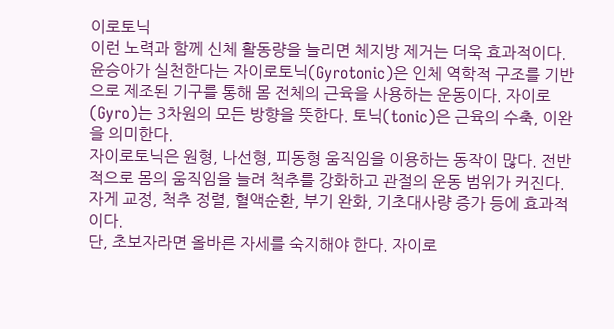이로토닉
이런 노력과 함께 신체 활동량을 늘리면 체지방 제거는 더욱 효과적이다. 윤승아가 실천한다는 자이로토닉(Gyrotonic)은 인체 역학적 구조를 기반으로 제조된 기구를 통해 몸 전체의 근육을 사용하는 운동이다. 자이로(Gyro)는 3차원의 모든 방향을 뜻한다. 토닉(tonic)은 근육의 수축, 이완을 의미한다.
자이로토닉은 원형, 나선형, 피동형 움직임을 이용하는 동작이 많다. 전반적으로 몸의 움직임을 늘려 척추를 강화하고 관절의 운동 범위가 커진다. 자게 교정, 척추 정렬, 혈액순환, 부기 완화, 기초대사량 증가 등에 효과적이다.
단, 초보자라면 올바른 자세를 숙지해야 한다. 자이로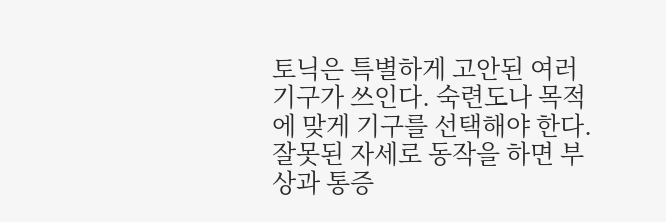토닉은 특별하게 고안된 여러 기구가 쓰인다. 숙련도나 목적에 맞게 기구를 선택해야 한다. 잘못된 자세로 동작을 하면 부상과 통증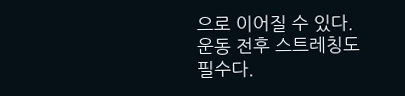으로 이어질 수 있다. 운동 전후 스트레칭도 필수다.